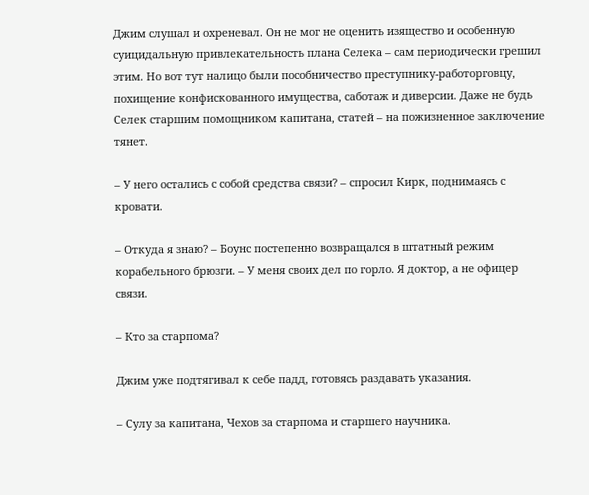Джим слушал и охреневал. Он не мог не оценить изящество и особенную суицидальную привлекательность плана Селека – сам периодически грешил этим. Но вот тут налицо были пособничество преступнику-работорговцу, похищение конфискованного имущества, саботаж и диверсии. Даже не будь Селек старшим помощником капитана, статей – на пожизненное заключение тянет.

– У него остались с собой средства связи? – спросил Кирк, поднимаясь с кровати.

– Откуда я знаю? – Боунс постепенно возвращался в штатный режим корабельного брюзги. – У меня своих дел по горло. Я доктор, а не офицер связи.

– Кто за старпома?

Джим уже подтягивал к себе падд, готовясь раздавать указания.

– Сулу за капитана, Чехов за старпома и старшего научника.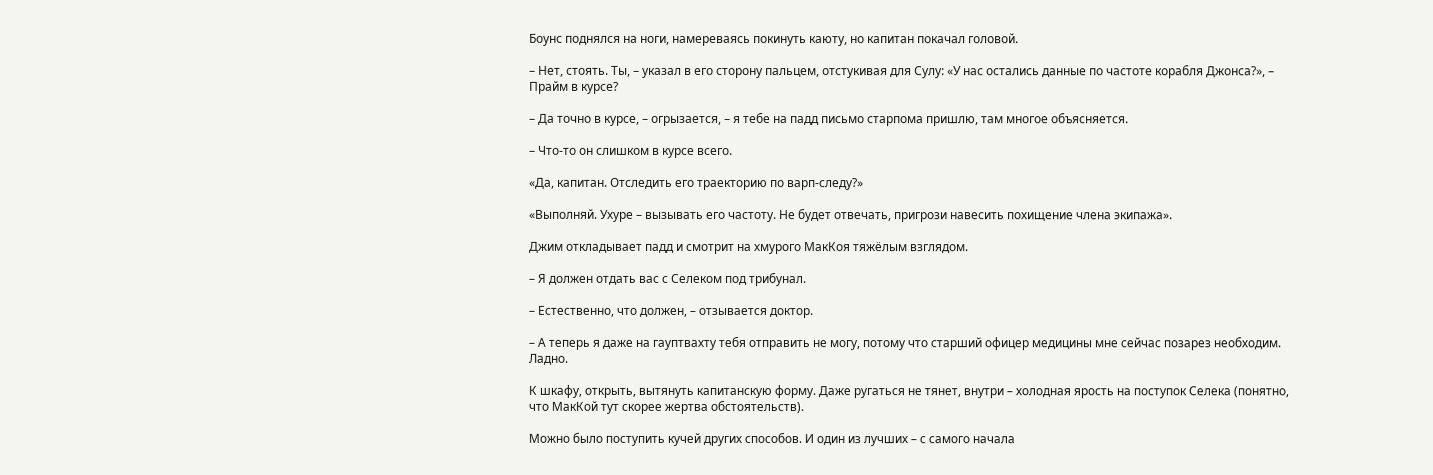Боунс поднялся на ноги, намереваясь покинуть каюту, но капитан покачал головой.

– Нет, стоять. Ты, – указал в его сторону пальцем, отстукивая для Сулу: «У нас остались данные по частоте корабля Джонса?», – Прайм в курсе?

– Да точно в курсе, – огрызается, – я тебе на падд письмо старпома пришлю, там многое объясняется.

– Что-то он слишком в курсе всего.

«Да, капитан. Отследить его траекторию по варп-следу?»

«Выполняй. Ухуре – вызывать его частоту. Не будет отвечать, пригрози навесить похищение члена экипажа».

Джим откладывает падд и смотрит на хмурого МакКоя тяжёлым взглядом.

– Я должен отдать вас с Селеком под трибунал.

– Естественно, что должен, – отзывается доктор.

– А теперь я даже на гауптвахту тебя отправить не могу, потому что старший офицер медицины мне сейчас позарез необходим. Ладно.

К шкафу, открыть, вытянуть капитанскую форму. Даже ругаться не тянет, внутри – холодная ярость на поступок Селека (понятно, что МакКой тут скорее жертва обстоятельств).

Можно было поступить кучей других способов. И один из лучших – с самого начала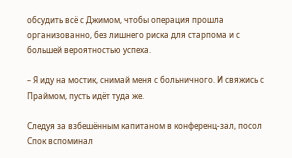обсудить всё с Джимом, чтобы операция прошла организованно, без лишнего риска для старпома и с большей вероятностью успеха.

– Я иду на мостик, снимай меня с больничного. И свяжись с Праймом, пусть идёт туда же.

Следуя за взбешённым капитаном в конференц-зал, посол Спок вспоминал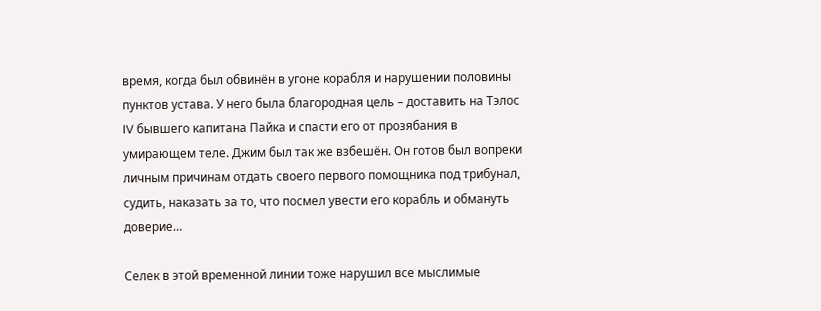время, когда был обвинён в угоне корабля и нарушении половины пунктов устава. У него была благородная цель – доставить на Тэлос IV бывшего капитана Пайка и спасти его от прозябания в умирающем теле. Джим был так же взбешён. Он готов был вопреки личным причинам отдать своего первого помощника под трибунал, судить, наказать за то, что посмел увести его корабль и обмануть доверие…

Селек в этой временной линии тоже нарушил все мыслимые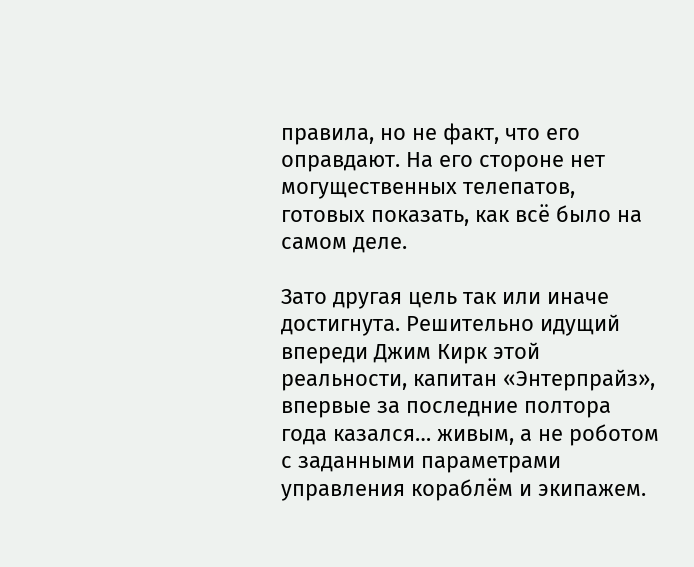правила, но не факт, что его оправдают. На его стороне нет могущественных телепатов, готовых показать, как всё было на самом деле.

Зато другая цель так или иначе достигнута. Решительно идущий впереди Джим Кирк этой реальности, капитан «Энтерпрайз», впервые за последние полтора года казался… живым, а не роботом с заданными параметрами управления кораблём и экипажем.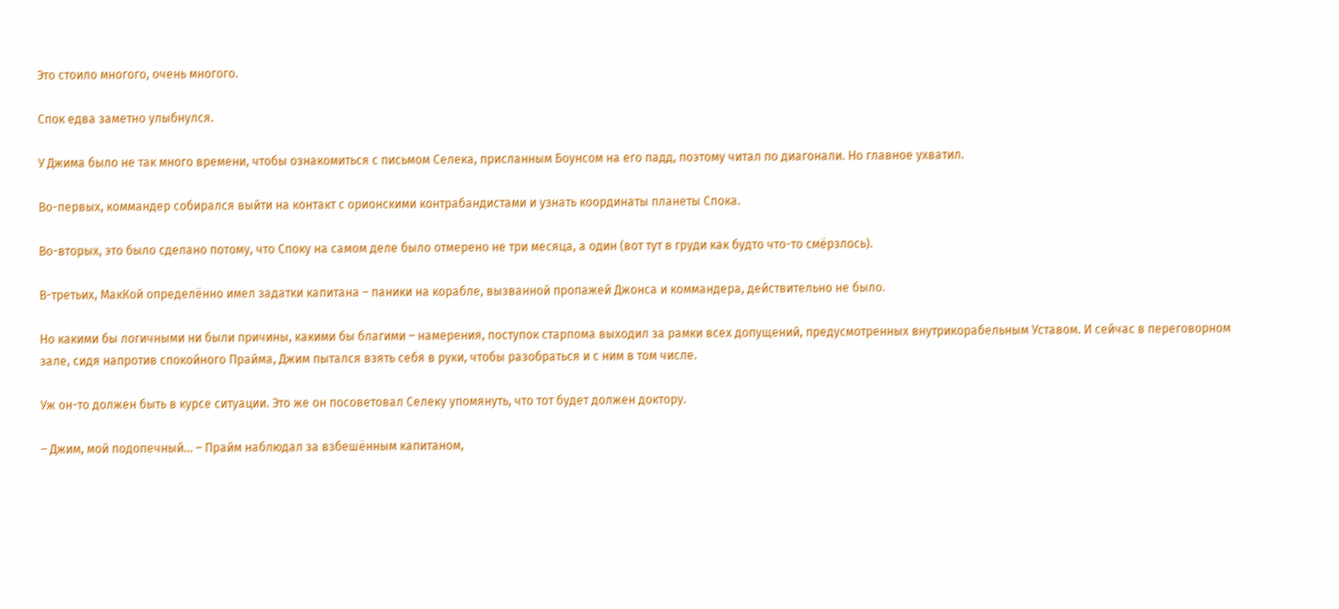Это стоило многого, очень многого.

Спок едва заметно улыбнулся.

У Джима было не так много времени, чтобы ознакомиться с письмом Селека, присланным Боунсом на его падд, поэтому читал по диагонали. Но главное ухватил.

Во-первых, коммандер собирался выйти на контакт с орионскими контрабандистами и узнать координаты планеты Спока.

Во-вторых, это было сделано потому, что Споку на самом деле было отмерено не три месяца, а один (вот тут в груди как будто что-то смёрзлось).

В-третьих, МакКой определённо имел задатки капитана – паники на корабле, вызванной пропажей Джонса и коммандера, действительно не было.

Но какими бы логичными ни были причины, какими бы благими – намерения, поступок старпома выходил за рамки всех допущений, предусмотренных внутрикорабельным Уставом. И сейчас в переговорном зале, сидя напротив спокойного Прайма, Джим пытался взять себя в руки, чтобы разобраться и с ним в том числе.

Уж он-то должен быть в курсе ситуации. Это же он посоветовал Селеку упомянуть, что тот будет должен доктору.

– Джим, мой подопечный… – Прайм наблюдал за взбешённым капитаном,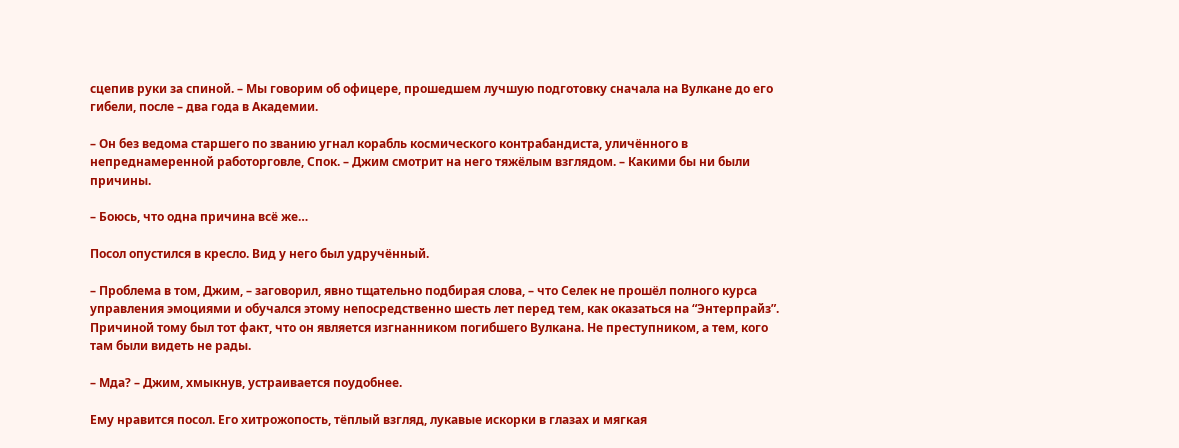сцепив руки за спиной. – Мы говорим об офицере, прошедшем лучшую подготовку сначала на Вулкане до его гибели, после – два года в Академии.

– Он без ведома старшего по званию угнал корабль космического контрабандиста, уличённого в непреднамеренной работорговле, Спок. – Джим смотрит на него тяжёлым взглядом. – Какими бы ни были причины.

– Боюсь, что одна причина всё же…

Посол опустился в кресло. Вид у него был удручённый.

– Проблема в том, Джим, – заговорил, явно тщательно подбирая слова, – что Селек не прошёл полного курса управления эмоциями и обучался этому непосредственно шесть лет перед тем, как оказаться на “Энтерпрайз”. Причиной тому был тот факт, что он является изгнанником погибшего Вулкана. Не преступником, а тем, кого там были видеть не рады.

– Мда? – Джим, хмыкнув, устраивается поудобнее.

Ему нравится посол. Его хитрожопость, тёплый взгляд, лукавые искорки в глазах и мягкая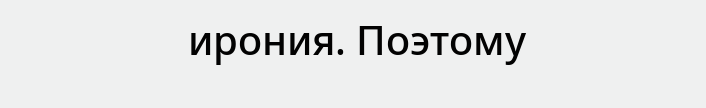ирония. Поэтому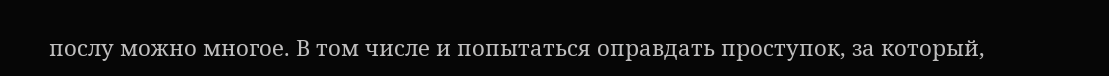послу можно многое. В том числе и попытаться оправдать проступок, за который,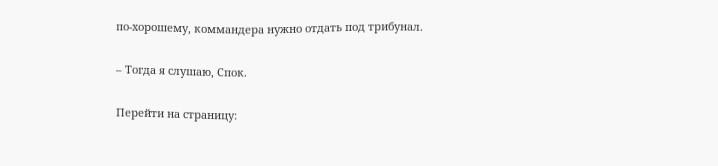по-хорошему, коммандера нужно отдать под трибунал.

– Тогда я слушаю, Спок.

Перейти на страницу: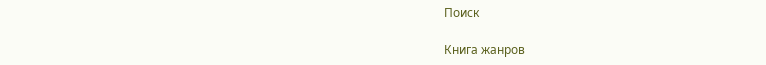Поиск

Книга жанров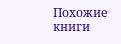Похожие книги